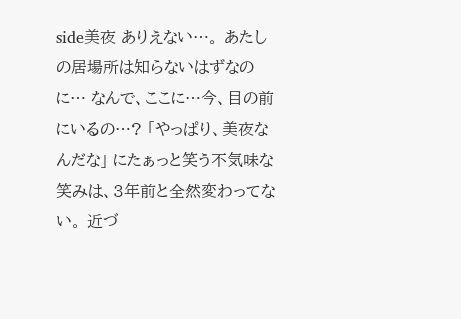side美夜 ありえない…。 あたしの居場所は知らないはずなのに… なんで、ここに…今、目の前にいるの…? 「やっぱり、美夜なんだな」 にたぁっと笑う不気味な笑みは、3年前と全然変わってない。 近づ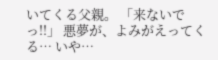いてくる父親。 「来ないでっ!!」 悪夢が、よみがえってくる… いや…